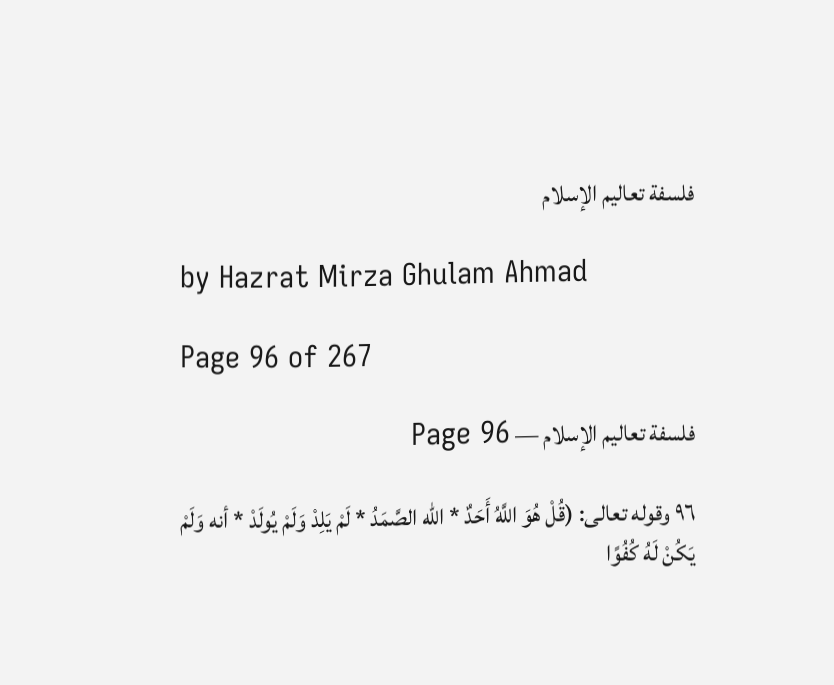فلسفة تعاليم الإسلام

by Hazrat Mirza Ghulam Ahmad

Page 96 of 267

فلسفة تعاليم الإسلام — Page 96

٩٦ وقوله تعالى: (قُلْ هُوَ اللَّهُ أَحَدٌ * الله الصَّمَدُ * لَمْ يَلِدْ وَلَمْ يُولَدْ * أنه وَلَمْ يَكُنْ لَهُ كُفُوًا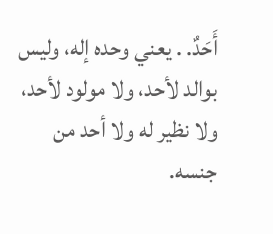أَحَدٌ. . يعني وحده إله، وليس بوالد لأحد، ولا مولود لأحد، ولا نظير له ولا أحد من جنسه.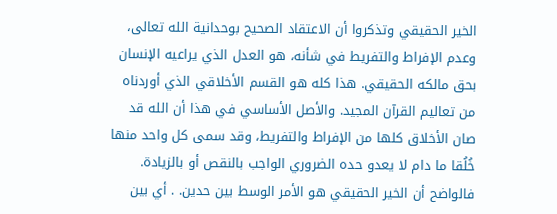الخير الحقيقي وتذكروا أن الاعتقاد الصحيح بوحدانية الله تعالى، وعدم الإفراط والتفريط في شأنه، هو العدل الذي يراعيه الإنسان بحق مالكه الحقيقي. هذا كله هو القسم الأخلاقي الذي أوردناه من تعاليم القرآن المجيد. والأصل الأساسي في هذا أن الله قد صان الأخلاق كلها من الإفراط والتفريط، وقد سمى كل واحد منها خُلُقا ما دام لا يعدو حده الضروري الواجب بالنقص أو بالزيادة. فالواضح أن الخير الحقيقي هو الأمر الوسط بين حدين. . أي بين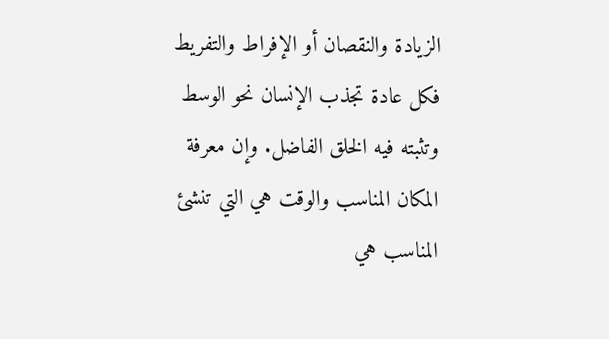الزيادة والنقصان أو الإفراط والتفريط فكل عادة تجذب الإنسان نحو الوسط وتثبته فيه الخلق الفاضل. وإن معرفة المكان المناسب والوقت هي التي تنشئ المناسب هي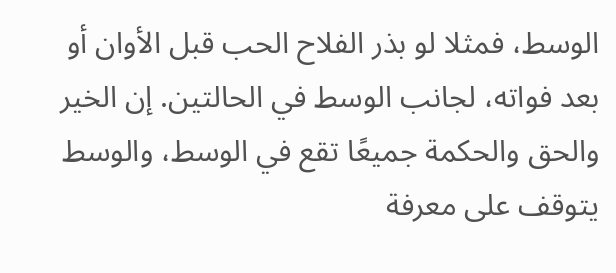الوسط، فمثلا لو بذر الفلاح الحب قبل الأوان أو بعد فواته، لجانب الوسط في الحالتين. إن الخير والحق والحكمة جميعًا تقع في الوسط، والوسط يتوقف على معرفة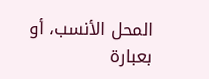المحل الأنسب، أو بعبارة